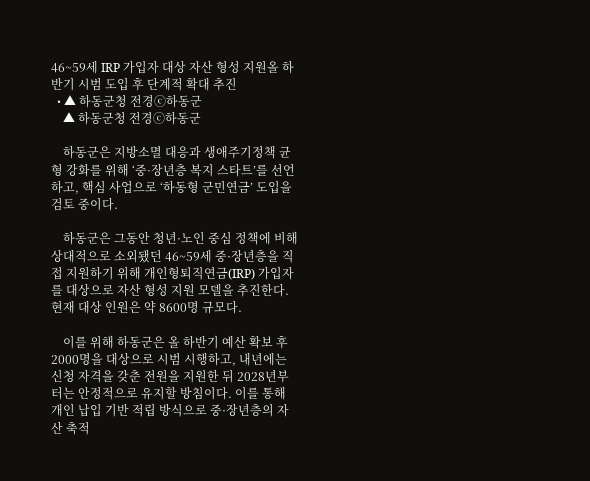46~59세 IRP 가입자 대상 자산 형성 지원올 하반기 시범 도입 후 단계적 확대 추진
  • ▲ 하동군청 전경ⓒ하동군
    ▲ 하동군청 전경ⓒ하동군

    하동군은 지방소멸 대응과 생애주기정책 균형 강화를 위해 ‘중·장년층 복지 스타트’를 선언하고, 핵심 사업으로 ‘하동형 군민연금’ 도입을 검토 중이다.

    하동군은 그동안 청년·노인 중심 정책에 비해 상대적으로 소외됐던 46~59세 중·장년층을 직접 지원하기 위해 개인형퇴직연금(IRP) 가입자를 대상으로 자산 형성 지원 모델을 추진한다. 현재 대상 인원은 약 8600명 규모다.

    이를 위해 하동군은 올 하반기 예산 확보 후 2000명을 대상으로 시범 시행하고, 내년에는 신청 자격을 갖춘 전원을 지원한 뒤 2028년부터는 안정적으로 유지할 방침이다. 이를 통해 개인 납입 기반 적립 방식으로 중·장년층의 자산 축적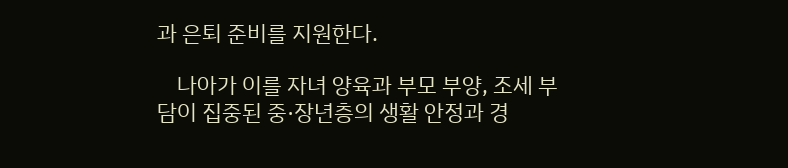과 은퇴 준비를 지원한다.

    나아가 이를 자녀 양육과 부모 부양, 조세 부담이 집중된 중·장년층의 생활 안정과 경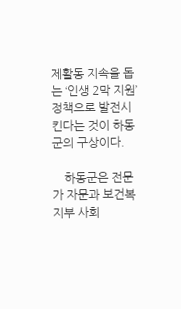제활동 지속을 돕는 ‘인생 2막 지원’ 정책으로 발전시킨다는 것이 하동군의 구상이다.

    하동군은 전문가 자문과 보건복지부 사회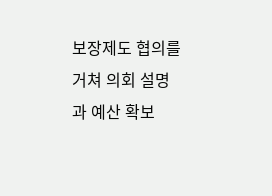보장제도 협의를 거쳐 의회 설명과 예산 확보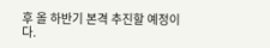후 올 하반기 본격 추진할 예정이다.